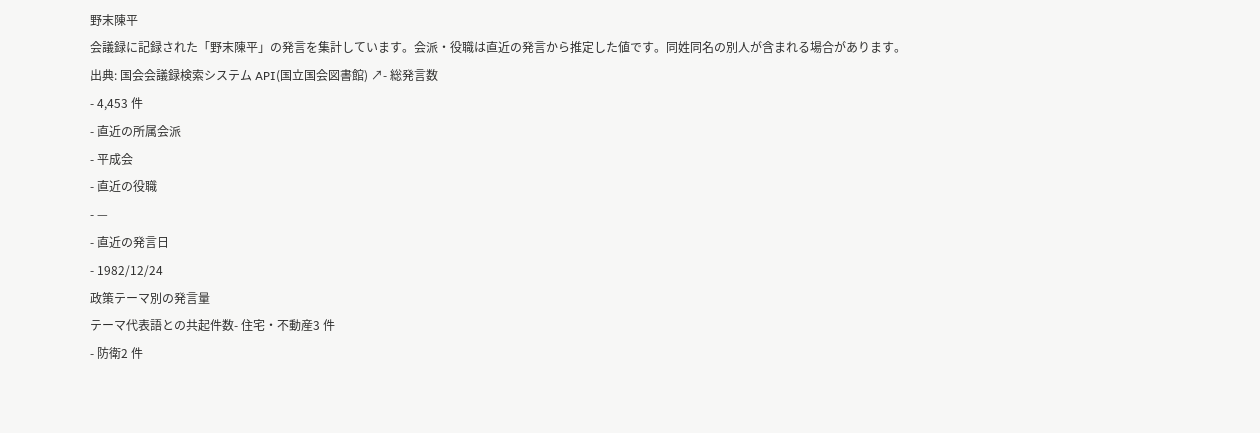野末陳平
会議録に記録された「野末陳平」の発言を集計しています。会派・役職は直近の発言から推定した値です。同姓同名の別人が含まれる場合があります。
出典: 国会会議録検索システム API(国立国会図書館) ↗- 総発言数
- 4,453 件
- 直近の所属会派
- 平成会
- 直近の役職
- —
- 直近の発言日
- 1982/12/24
政策テーマ別の発言量
テーマ代表語との共起件数- 住宅・不動産3 件
- 防衛2 件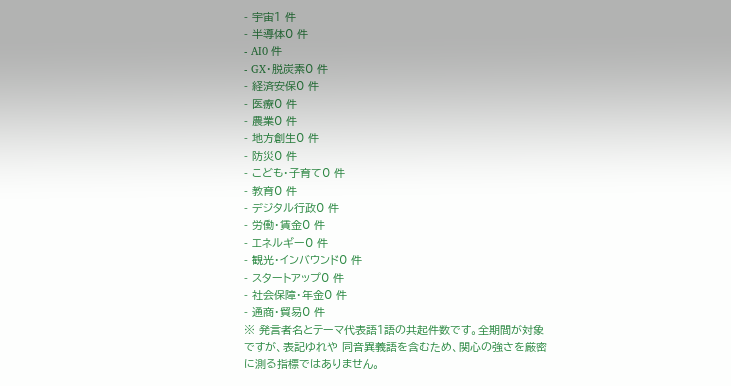- 宇宙1 件
- 半導体0 件
- AI0 件
- GX・脱炭素0 件
- 経済安保0 件
- 医療0 件
- 農業0 件
- 地方創生0 件
- 防災0 件
- こども・子育て0 件
- 教育0 件
- デジタル行政0 件
- 労働・賃金0 件
- エネルギー0 件
- 観光・インバウンド0 件
- スタートアップ0 件
- 社会保障・年金0 件
- 通商・貿易0 件
※ 発言者名とテーマ代表語1語の共起件数です。全期間が対象ですが、表記ゆれや 同音異義語を含むため、関心の強さを厳密に測る指標ではありません。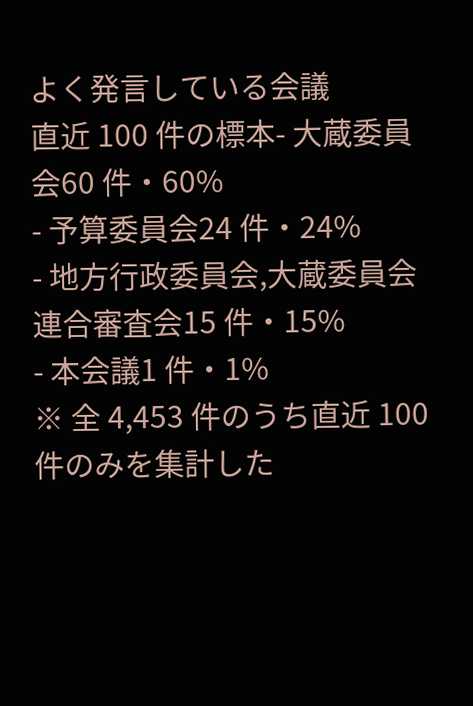よく発言している会議
直近 100 件の標本- 大蔵委員会60 件・60%
- 予算委員会24 件・24%
- 地方行政委員会,大蔵委員会連合審査会15 件・15%
- 本会議1 件・1%
※ 全 4,453 件のうち直近 100 件のみを集計した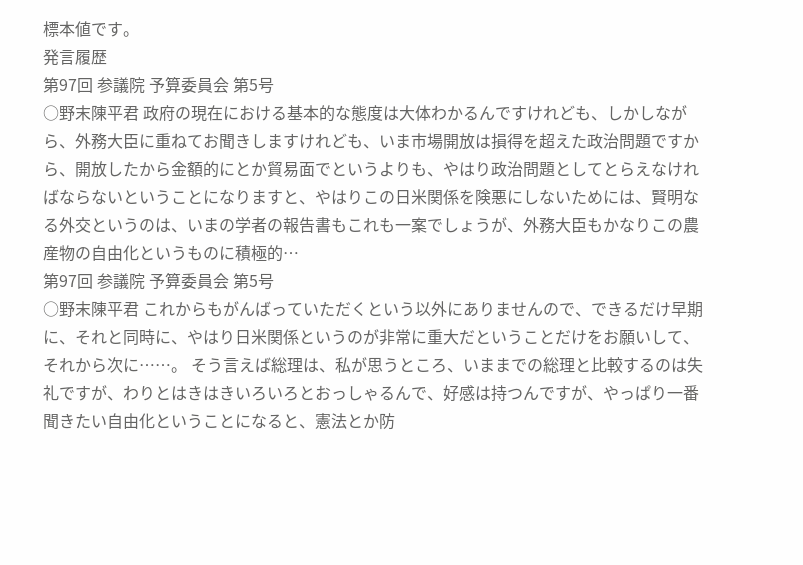標本値です。
発言履歴
第97回 参議院 予算委員会 第5号
○野末陳平君 政府の現在における基本的な態度は大体わかるんですけれども、しかしながら、外務大臣に重ねてお聞きしますけれども、いま市場開放は損得を超えた政治問題ですから、開放したから金額的にとか貿易面でというよりも、やはり政治問題としてとらえなければならないということになりますと、やはりこの日米関係を険悪にしないためには、賢明なる外交というのは、いまの学者の報告書もこれも一案でしょうが、外務大臣もかなりこの農産物の自由化というものに積極的…
第97回 参議院 予算委員会 第5号
○野末陳平君 これからもがんばっていただくという以外にありませんので、できるだけ早期に、それと同時に、やはり日米関係というのが非常に重大だということだけをお願いして、それから次に……。 そう言えば総理は、私が思うところ、いままでの総理と比較するのは失礼ですが、わりとはきはきいろいろとおっしゃるんで、好感は持つんですが、やっぱり一番聞きたい自由化ということになると、憲法とか防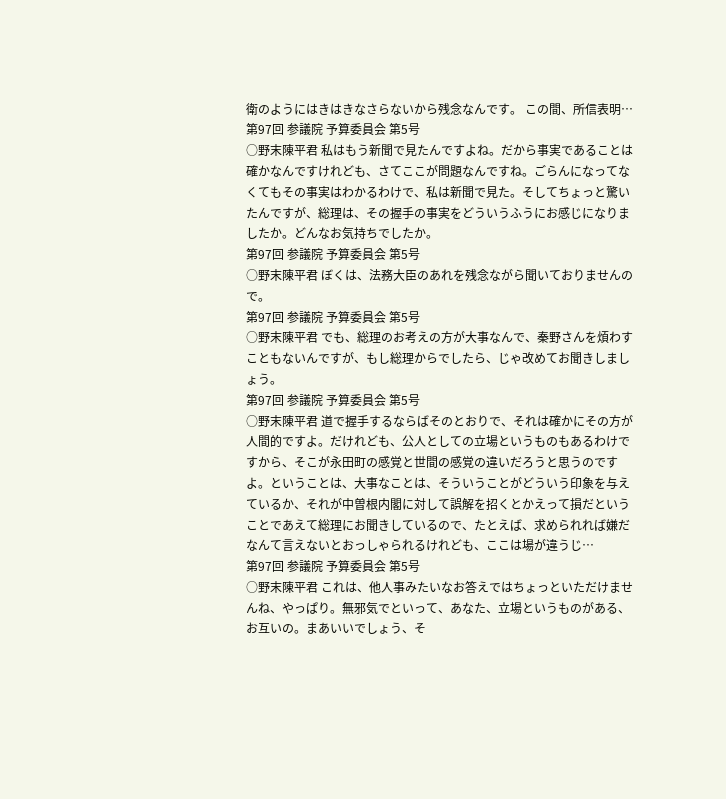衛のようにはきはきなさらないから残念なんです。 この間、所信表明…
第97回 参議院 予算委員会 第5号
○野末陳平君 私はもう新聞で見たんですよね。だから事実であることは確かなんですけれども、さてここが問題なんですね。ごらんになってなくてもその事実はわかるわけで、私は新聞で見た。そしてちょっと驚いたんですが、総理は、その握手の事実をどういうふうにお感じになりましたか。どんなお気持ちでしたか。
第97回 参議院 予算委員会 第5号
○野末陳平君 ぼくは、法務大臣のあれを残念ながら聞いておりませんので。
第97回 参議院 予算委員会 第5号
○野末陳平君 でも、総理のお考えの方が大事なんで、秦野さんを煩わすこともないんですが、もし総理からでしたら、じゃ改めてお聞きしましょう。
第97回 参議院 予算委員会 第5号
○野末陳平君 道で握手するならばそのとおりで、それは確かにその方が人間的ですよ。だけれども、公人としての立場というものもあるわけですから、そこが永田町の感覚と世間の感覚の違いだろうと思うのですよ。ということは、大事なことは、そういうことがどういう印象を与えているか、それが中曽根内閣に対して誤解を招くとかえって損だということであえて総理にお聞きしているので、たとえば、求められれば嫌だなんて言えないとおっしゃられるけれども、ここは場が違うじ…
第97回 参議院 予算委員会 第5号
○野末陳平君 これは、他人事みたいなお答えではちょっといただけませんね、やっぱり。無邪気でといって、あなた、立場というものがある、お互いの。まあいいでしょう、そ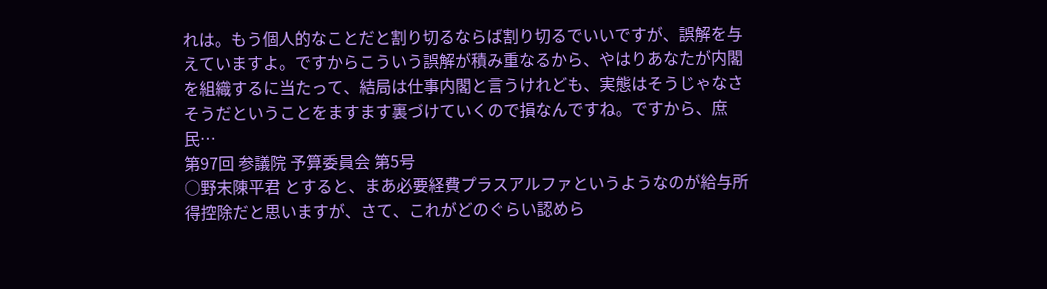れは。もう個人的なことだと割り切るならば割り切るでいいですが、誤解を与えていますよ。ですからこういう誤解が積み重なるから、やはりあなたが内閣を組織するに当たって、結局は仕事内閣と言うけれども、実態はそうじゃなさそうだということをますます裏づけていくので損なんですね。ですから、庶民…
第97回 参議院 予算委員会 第5号
○野末陳平君 とすると、まあ必要経費プラスアルファというようなのが給与所得控除だと思いますが、さて、これがどのぐらい認めら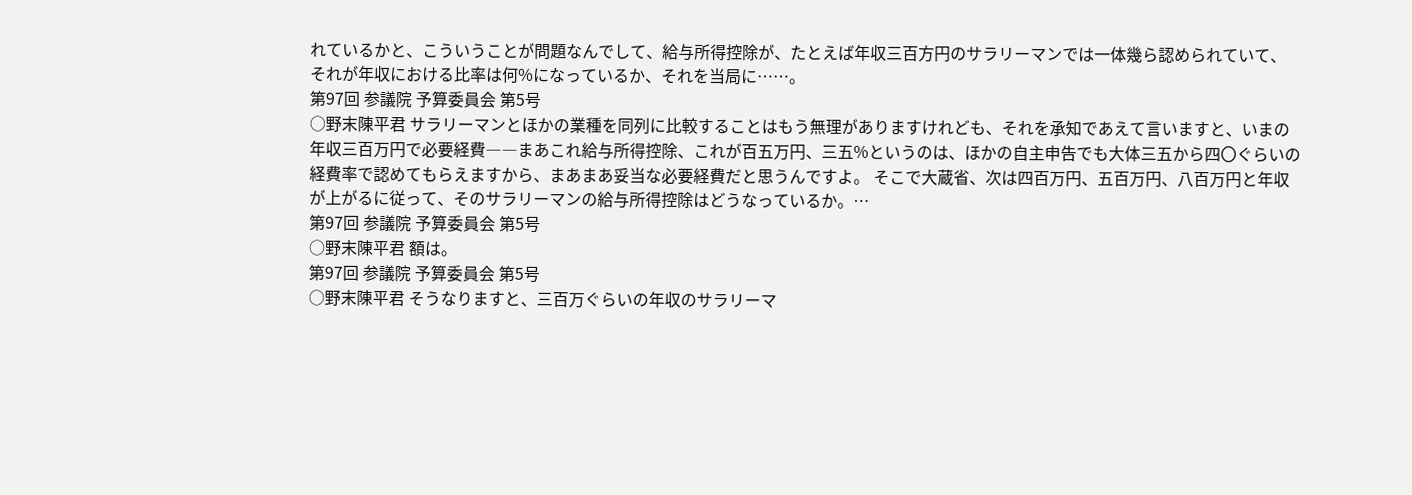れているかと、こういうことが問題なんでして、給与所得控除が、たとえば年収三百方円のサラリーマンでは一体幾ら認められていて、それが年収における比率は何%になっているか、それを当局に……。
第97回 参議院 予算委員会 第5号
○野末陳平君 サラリーマンとほかの業種を同列に比較することはもう無理がありますけれども、それを承知であえて言いますと、いまの年収三百万円で必要経費――まあこれ給与所得控除、これが百五万円、三五%というのは、ほかの自主申告でも大体三五から四〇ぐらいの経費率で認めてもらえますから、まあまあ妥当な必要経費だと思うんですよ。 そこで大蔵省、次は四百万円、五百万円、八百万円と年収が上がるに従って、そのサラリーマンの給与所得控除はどうなっているか。…
第97回 参議院 予算委員会 第5号
○野末陳平君 額は。
第97回 参議院 予算委員会 第5号
○野末陳平君 そうなりますと、三百万ぐらいの年収のサラリーマ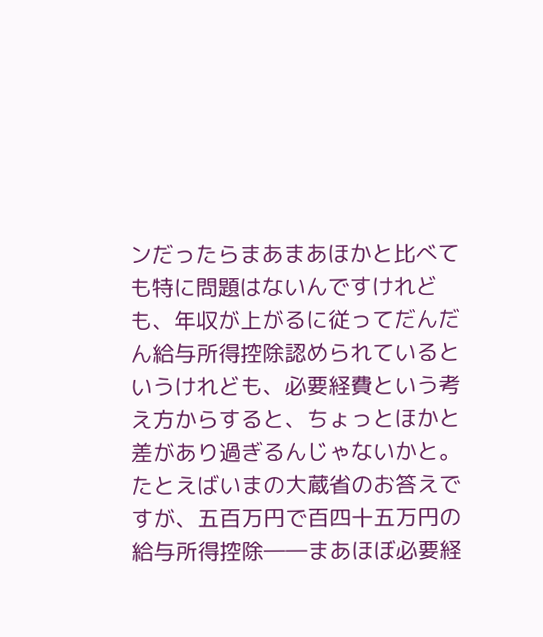ンだったらまあまあほかと比べても特に問題はないんですけれども、年収が上がるに従ってだんだん給与所得控除認められているというけれども、必要経費という考え方からすると、ちょっとほかと差があり過ぎるんじゃないかと。たとえばいまの大蔵省のお答えですが、五百万円で百四十五万円の給与所得控除――まあほぼ必要経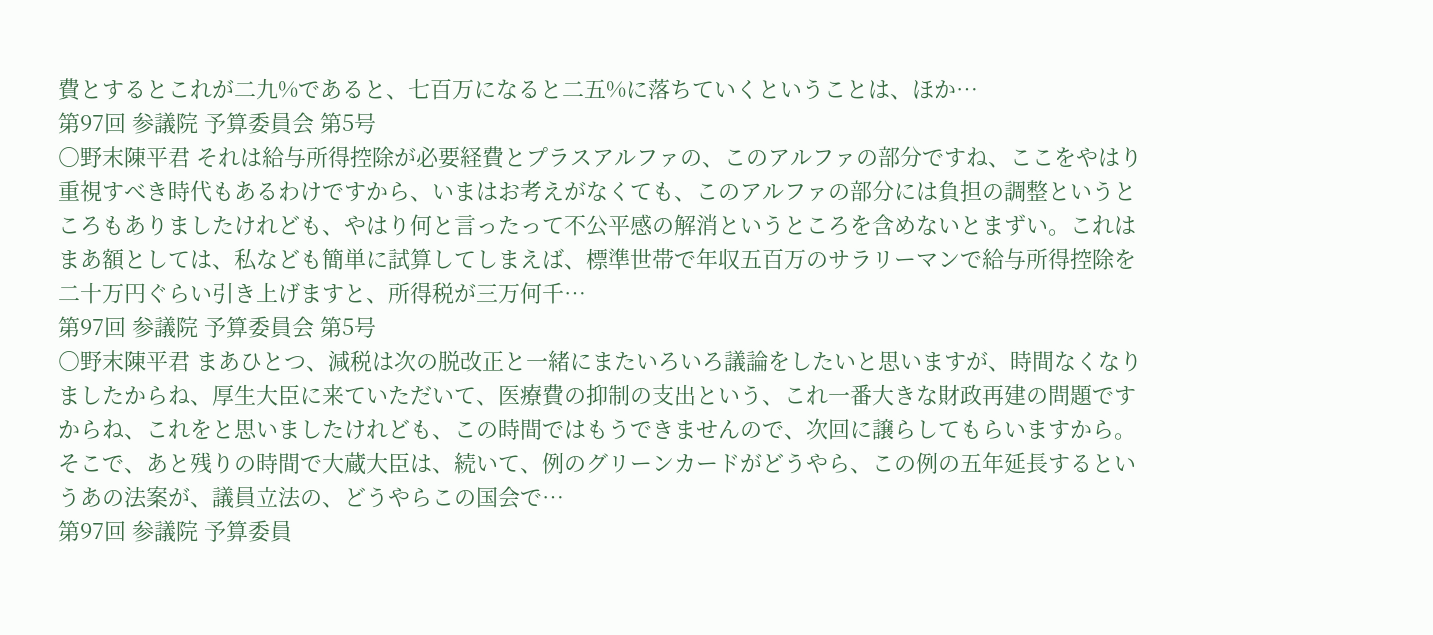費とするとこれが二九%であると、七百万になると二五%に落ちていくということは、ほか…
第97回 参議院 予算委員会 第5号
○野末陳平君 それは給与所得控除が必要経費とプラスアルファの、このアルファの部分ですね、ここをやはり重視すべき時代もあるわけですから、いまはお考えがなくても、このアルファの部分には負担の調整というところもありましたけれども、やはり何と言ったって不公平感の解消というところを含めないとまずい。これはまあ額としては、私なども簡単に試算してしまえば、標準世帯で年収五百万のサラリーマンで給与所得控除を二十万円ぐらい引き上げますと、所得税が三万何千…
第97回 参議院 予算委員会 第5号
○野末陳平君 まあひとつ、減税は次の脱改正と一緒にまたいろいろ議論をしたいと思いますが、時間なくなりましたからね、厚生大臣に来ていただいて、医療費の抑制の支出という、これ一番大きな財政再建の問題ですからね、これをと思いましたけれども、この時間ではもうできませんので、次回に譲らしてもらいますから。 そこで、あと残りの時間で大蔵大臣は、続いて、例のグリーンカードがどうやら、この例の五年延長するというあの法案が、議員立法の、どうやらこの国会で…
第97回 参議院 予算委員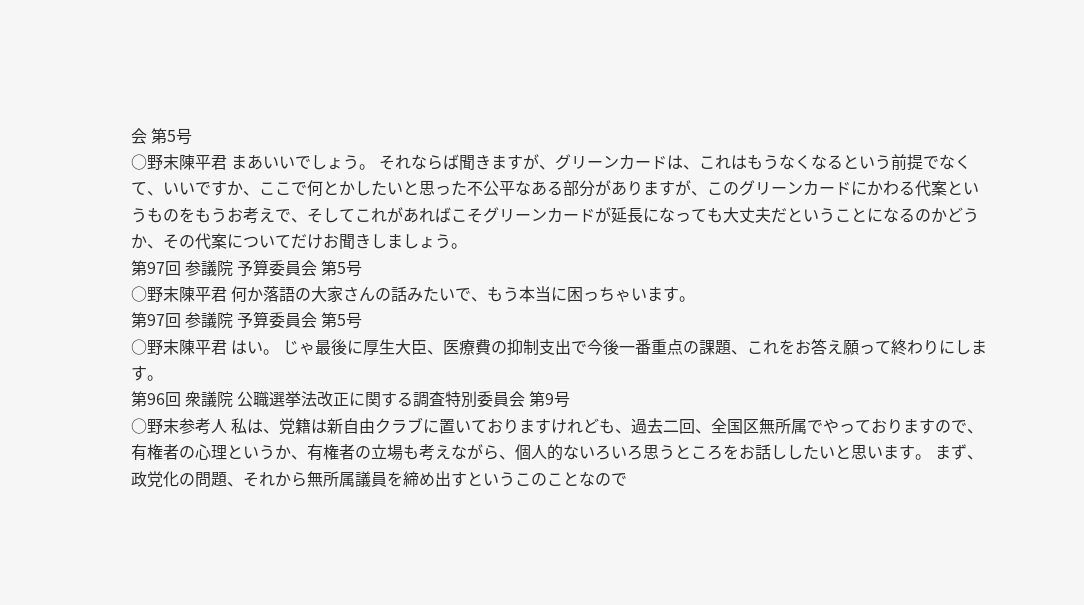会 第5号
○野末陳平君 まあいいでしょう。 それならば聞きますが、グリーンカードは、これはもうなくなるという前提でなくて、いいですか、ここで何とかしたいと思った不公平なある部分がありますが、このグリーンカードにかわる代案というものをもうお考えで、そしてこれがあればこそグリーンカードが延長になっても大丈夫だということになるのかどうか、その代案についてだけお聞きしましょう。
第97回 参議院 予算委員会 第5号
○野末陳平君 何か落語の大家さんの話みたいで、もう本当に困っちゃいます。
第97回 参議院 予算委員会 第5号
○野末陳平君 はい。 じゃ最後に厚生大臣、医療費の抑制支出で今後一番重点の課題、これをお答え願って終わりにします。
第96回 衆議院 公職選挙法改正に関する調査特別委員会 第9号
○野末参考人 私は、党籍は新自由クラブに置いておりますけれども、過去二回、全国区無所属でやっておりますので、有権者の心理というか、有権者の立場も考えながら、個人的ないろいろ思うところをお話ししたいと思います。 まず、政党化の問題、それから無所属議員を締め出すというこのことなので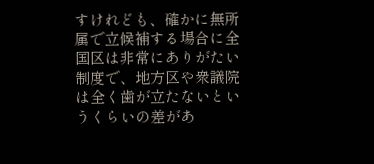すけれども、確かに無所属で立候補する場合に全国区は非常にありがたい制度で、地方区や衆議院は全く歯が立たないというくらいの差があ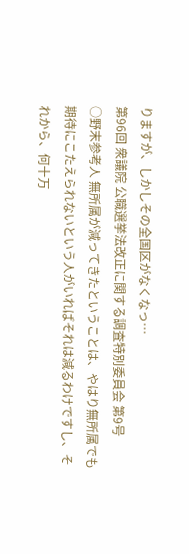りますが、しかしその全国区がなくなっ…
第96回 衆議院 公職選挙法改正に関する調査特別委員会 第9号
○野末参考人 無所属が減ってきたということは、やはり無所属でも期待にこたえられないという人がいればそれは減るわけですし、それから、何十万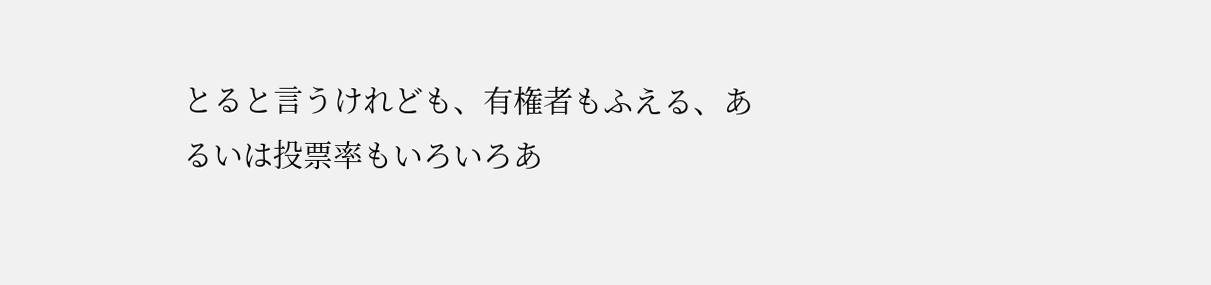とると言うけれども、有権者もふえる、あるいは投票率もいろいろあ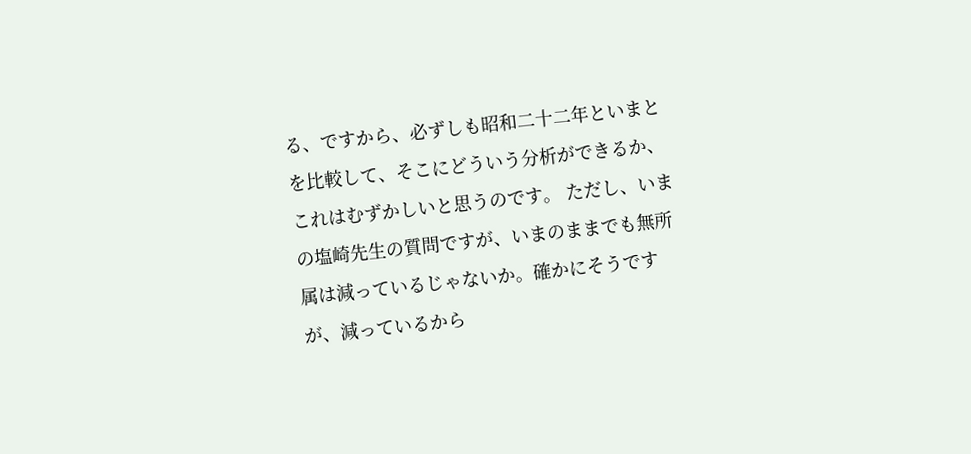る、ですから、必ずしも昭和二十二年といまとを比較して、そこにどういう分析ができるか、これはむずかしいと思うのです。 ただし、いまの塩崎先生の質問ですが、いまのままでも無所属は減っているじゃないか。確かにそうですが、減っているから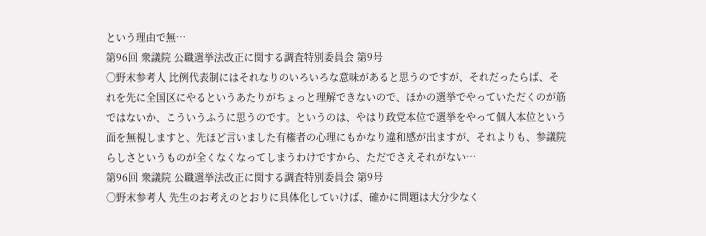という理由で無…
第96回 衆議院 公職選挙法改正に関する調査特別委員会 第9号
○野末参考人 比例代表制にはそれなりのいろいろな意味があると思うのですが、それだったらば、それを先に全国区にやるというあたりがちょっと理解できないので、ほかの選挙でやっていただくのが筋ではないか、こういうふうに思うのです。というのは、やはり政党本位で選挙をやって個人本位という面を無視しますと、先ほど言いました有権者の心理にもかなり違和感が出ますが、それよりも、参議院らしさというものが全くなくなってしまうわけですから、ただでさえそれがない…
第96回 衆議院 公職選挙法改正に関する調査特別委員会 第9号
○野末参考人 先生のお考えのとおりに具体化していけば、確かに問題は大分少なく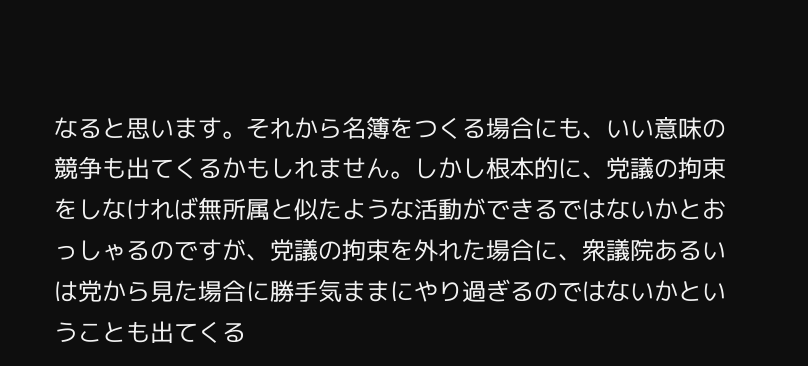なると思います。それから名簿をつくる場合にも、いい意味の競争も出てくるかもしれません。しかし根本的に、党議の拘束をしなければ無所属と似たような活動ができるではないかとおっしゃるのですが、党議の拘束を外れた場合に、衆議院あるいは党から見た場合に勝手気ままにやり過ぎるのではないかということも出てくる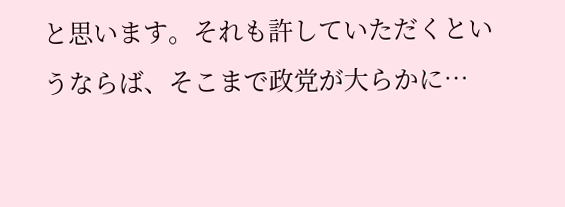と思います。それも許していただくというならば、そこまで政党が大らかに…